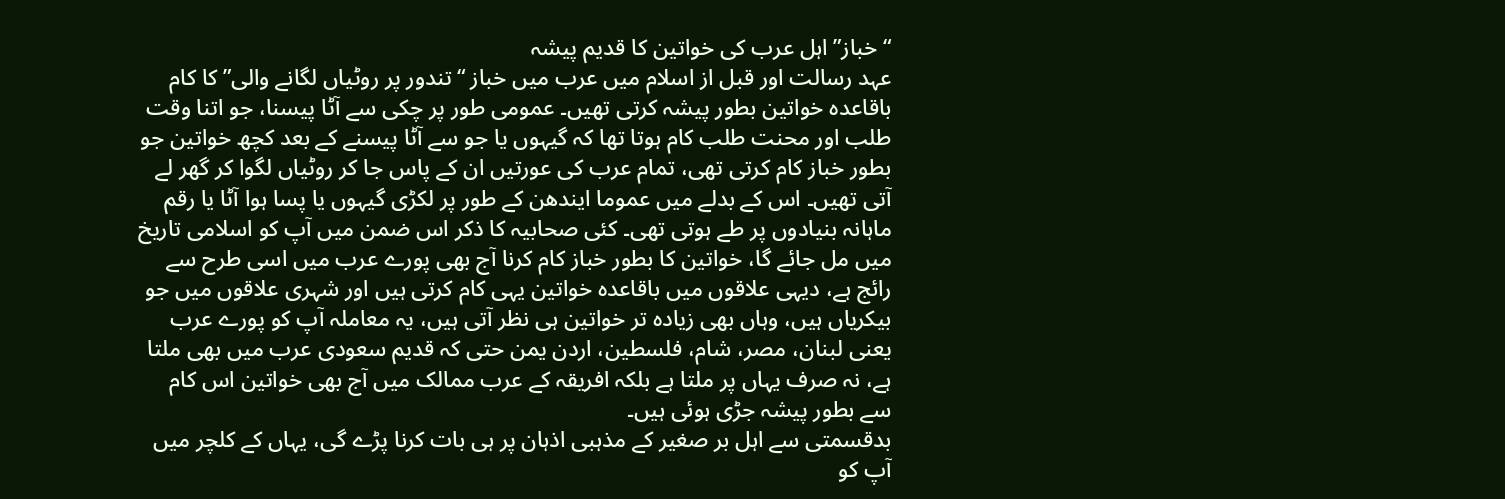“خباز” اہل عرب کی خواتین کا قدیم پیشہ
عہد رسالت اور قبل از اسلام میں عرب میں خباز “تندور پر روٹیاں لگانے والی” کا کام باقاعدہ خواتین بطور پیشہ کرتی تھیں۔ عمومی طور پر چکی سے آٹا پیسنا، جو اتنا وقت طلب اور محنت طلب کام ہوتا تھا کہ گیہوں یا جو سے آٹا پیسنے کے بعد کچھ خواتین جو بطور خباز کام کرتی تھی، تمام عرب کی عورتیں ان کے پاس جا کر روٹیاں لگوا کر گھر لے آتی تھیں۔ اس کے بدلے میں عموما ایندھن کے طور پر لکڑی گیہوں یا پسا ہوا آٹا یا رقم ماہانہ بنیادوں پر طے ہوتی تھی۔ کئی صحابیہ کا ذکر اس ضمن میں آپ کو اسلامی تاریخ میں مل جائے گا، خواتین کا بطور خباز کام کرنا آج بھی پورے عرب میں اسی طرح سے رائج ہے، دیہی علاقوں میں باقاعدہ خواتین یہی کام کرتی ہیں اور شہری علاقوں میں جو بیکریاں ہیں، وہاں بھی زیادہ تر خواتین ہی نظر آتی ہیں، یہ معاملہ آپ کو پورے عرب یعنی لبنان، مصر، شام، فلسطین، اردن یمن حتی کہ قدیم سعودی عرب میں بھی ملتا ہے، نہ صرف یہاں پر ملتا ہے بلکہ افریقہ کے عرب ممالک میں آج بھی خواتین اس کام سے بطور پیشہ جڑی ہوئی ہیں۔
بدقسمتی سے اہل بر صغیر کے مذہبی اذہان پر ہی بات کرنا پڑے گی، یہاں کے کلچر میں آپ کو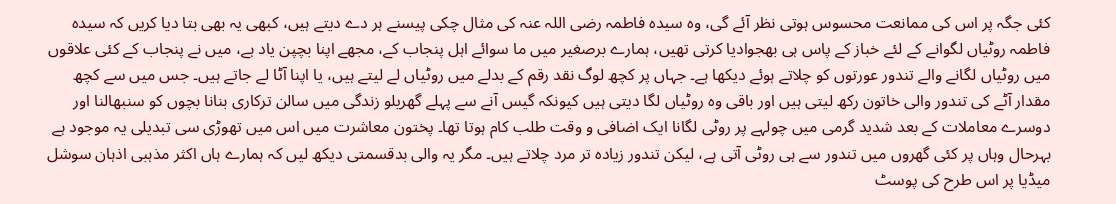کئی جگہ پر اس کی ممانعت محسوس ہوتی نظر آئے گی، وہ سیدہ فاطمہ رضی اللہ عنہ کی مثال چکی پیسنے ہر دے دیتے ہیں، کبھی یہ بھی بتا دیا کریں کہ سیدہ فاطمہ روٹیاں لگوانے کے لئے خباز کے پاس ہی بھجوادیا کرتی تھیں، ہمارے برصغیر میں ما سوائے اہل پنجاب کے، مجھے اپنا بچپن یاد ہے، میں نے پنجاب کے کئی علاقوں میں روٹیاں لگانے والے تندور عورتوں کو چلاتے ہوئے دیکھا ہے۔ جہاں پر کچھ لوگ نقد رقم کے بدلے میں روٹیاں لے لیتے ہیں، یا اپنا آٹا لے جاتے ہیں۔ جس میں سے کچھ مقدار آٹے کی تندور والی خاتون رکھ لیتی ہیں اور باقی وہ روٹیاں لگا دیتی ہیں کیونکہ گیس آنے سے پہلے گھریلو زندگی میں سالن ترکاری بنانا بچوں کو سنبھالنا اور دوسرے معاملات کے بعد شدید گرمی میں چولہے پر روٹی لگانا ایک اضافی و وقت طلب کام ہوتا تھا۔ پختون معاشرت میں اس میں تھوڑی سی تبدیلی یہ موجود ہے بہرحال وہاں پر کئی گھروں میں تندور سے ہی روٹی آتی ہے، لیکن تندور زیادہ تر مرد چلاتے ہیں۔ مگر یہ والی بدقسمتی دیکھ لیں کہ ہمارے ہاں اکثر مذہبی اذہان سوشل میڈیا پر اس طرح کی پوسٹ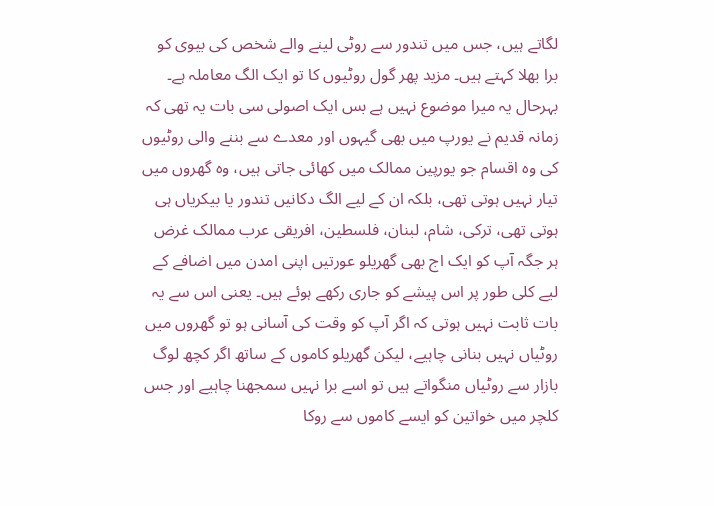لگاتے ہیں، جس میں تندور سے روٹی لینے والے شخص کی بیوی کو برا بھلا کہتے ہیں۔ مزید پھر گول روٹیوں کا تو ایک الگ معاملہ ہے۔
بہرحال یہ میرا موضوع نہیں ہے بس ایک اصولی سی بات یہ تھی کہ زمانہ قدیم نے یورپ میں بھی گیہوں اور معدے سے بننے والی روٹیوں کی وہ اقسام جو یورپین ممالک میں کھائی جاتی ہیں، وہ گھروں میں تیار نہیں ہوتی تھی، بلکہ ان کے لیے الگ دکانیں تندور یا بیکریاں ہی ہوتی تھی، ترکی، شام، لبنان، فلسطین، افریقی عرب ممالک غرض ہر جگہ آپ کو ایک اج بھی گھریلو عورتیں اپنی امدن میں اضافے کے لیے کلی طور پر اس پیشے کو جاری رکھے ہوئے ہیں۔ یعنی اس سے یہ بات ثابت نہیں ہوتی کہ اگر آپ کو وقت کی آسانی ہو تو گھروں میں روٹیاں نہیں بنانی چاہیے، لیکن گھریلو کاموں کے ساتھ اگر کچھ لوگ بازار سے روٹیاں منگواتے ہیں تو اسے برا نہیں سمجھنا چاہیے اور جس کلچر میں خواتین کو ایسے کاموں سے روکا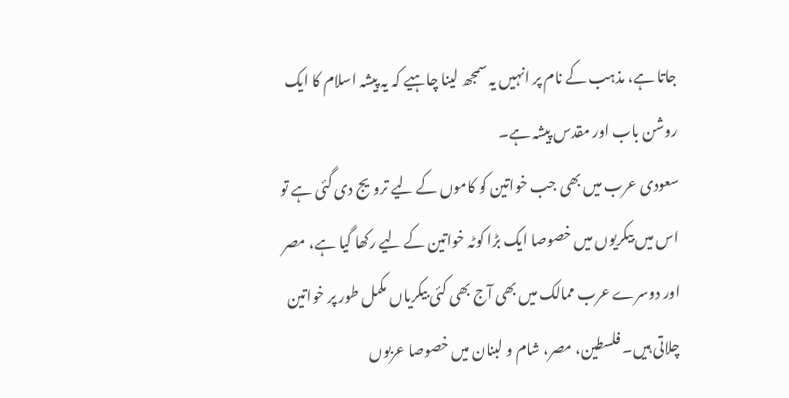جاتا ہے، مذہب کے نام پر انہیں یہ سمجھ لینا چاہیے کہ یہ پیشہ اسلام کا ایک روشن باب اور مقدس پیشہ ہے۔
سعودی عرب میں بھی جب خواتین کو کاموں کے لیے ترویج دی گئی ہے تو اس میں بیکریوں میں خصوصا ایک بڑا کوٹہ خواتین کے لیے رکھا گیا ہے، مصر اور دوسرے عرب ممالک میں بھی آج بھی کئی بیکریاں مکمل طور پر خواتین چلاتی ہیں۔ فلسطین، مصر، شام و لبنان میں خصوصا عربوں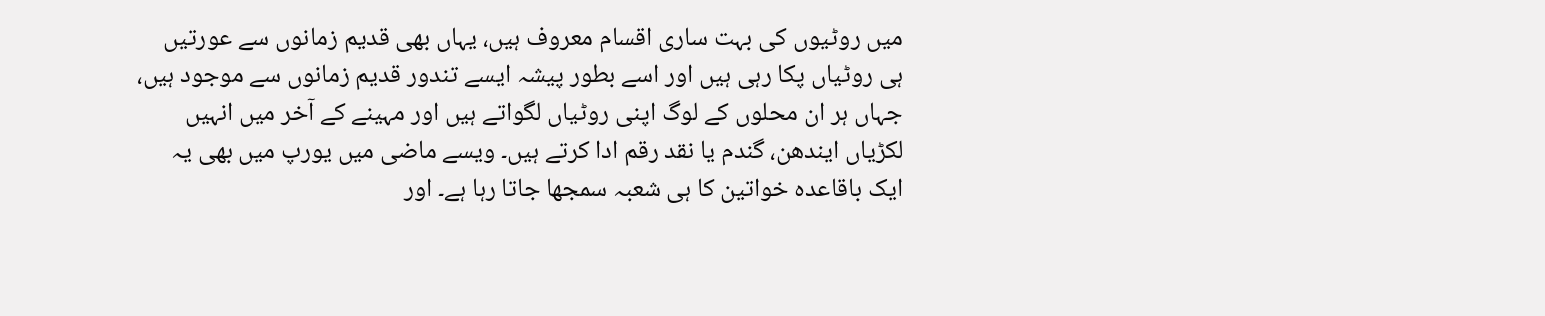میں روٹیوں کی بہت ساری اقسام معروف ہیں، یہاں بھی قدیم زمانوں سے عورتیں ہی روٹیاں پکا رہی ہیں اور اسے بطور پیشہ ایسے تندور قدیم زمانوں سے موجود ہیں، جہاں ہر ان محلوں کے لوگ اپنی روٹیاں لگواتے ہیں اور مہینے کے آخر میں انہیں لکڑیاں ایندھن، گندم یا نقد رقم ادا کرتے ہیں۔ ویسے ماضی میں یورپ میں بھی یہ ایک باقاعدہ خواتین کا ہی شعبہ سمجھا جاتا رہا ہے۔ اور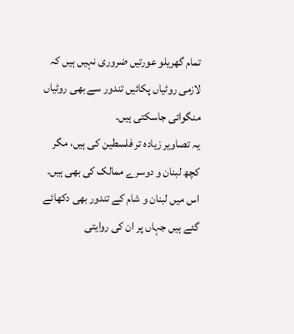تمام گھریلو عورتیں ضروری نہیں ہیں کہ لازمی روٹیاں پکائیں تندور سے بھی روٹیاں منگوائی جاسکتی ہیں۔
یہ تصاویر زیادہ تر فلسطین کی ہیں، مگر کچھ لبنان و دوسرے ممالک کی بھی ہیں۔ اس میں لبنان و شام کے تندور بھی دکھائے گئے ہیں جہاں پر ان کی روایتی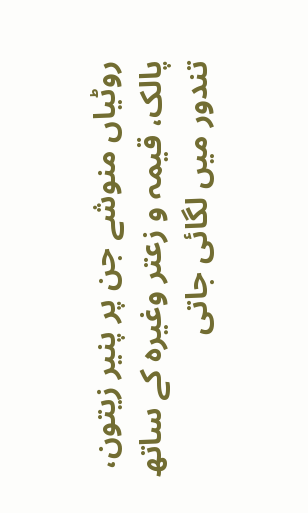روٹیاں منوشے جن پر پنیر زیتون، پالک، قیمہ و زعتر وغیرہ کے ساتھ تندور میں لگائی جاتی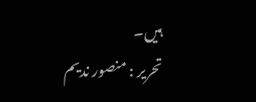ہیں۔
تحریر : منصور ندیم